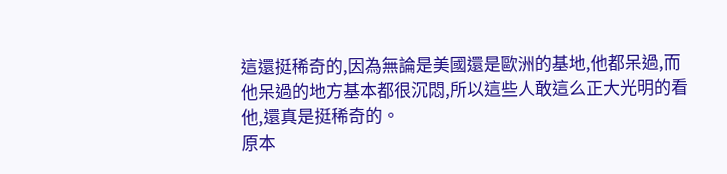這還挺稀奇的,因為無論是美國還是歐洲的基地,他都呆過,而他呆過的地方基本都很沉悶,所以這些人敢這么正大光明的看他,還真是挺稀奇的。
原本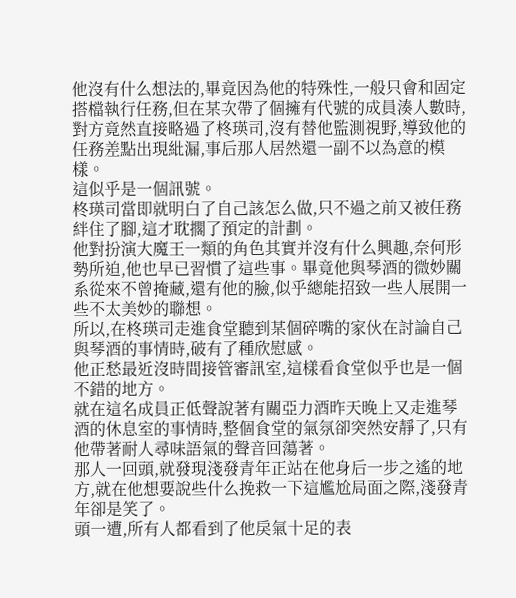他沒有什么想法的,畢竟因為他的特殊性,一般只會和固定搭檔執行任務,但在某次帶了個擁有代號的成員湊人數時,對方竟然直接略過了柊瑛司,沒有替他監測視野,導致他的任務差點出現紕漏,事后那人居然還一副不以為意的模樣。
這似乎是一個訊號。
柊瑛司當即就明白了自己該怎么做,只不過之前又被任務絆住了腳,這才耽擱了預定的計劃。
他對扮演大魔王一類的角色其實并沒有什么興趣,奈何形勢所迫,他也早已習慣了這些事。畢竟他與琴酒的微妙關系從來不曾掩藏,還有他的臉,似乎總能招致一些人展開一些不太美妙的聯想。
所以,在柊瑛司走進食堂聽到某個碎嘴的家伙在討論自己與琴酒的事情時,破有了種欣慰感。
他正愁最近沒時間接管審訊室,這樣看食堂似乎也是一個不錯的地方。
就在這名成員正低聲說著有關亞力酒昨天晚上又走進琴酒的休息室的事情時,整個食堂的氣氛卻突然安靜了,只有他帶著耐人尋味語氣的聲音回蕩著。
那人一回頭,就發現淺發青年正站在他身后一步之遙的地方,就在他想要說些什么挽救一下這尷尬局面之際,淺發青年卻是笑了。
頭一遭,所有人都看到了他戾氣十足的表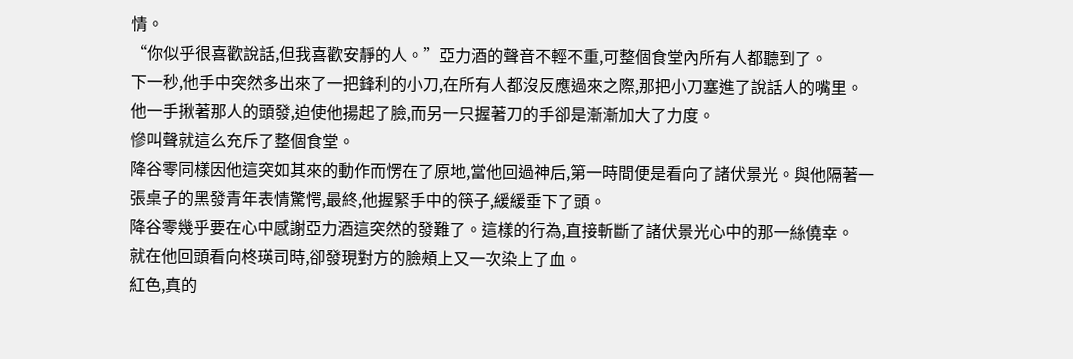情。
“你似乎很喜歡說話,但我喜歡安靜的人。”亞力酒的聲音不輕不重,可整個食堂內所有人都聽到了。
下一秒,他手中突然多出來了一把鋒利的小刀,在所有人都沒反應過來之際,那把小刀塞進了說話人的嘴里。
他一手揪著那人的頭發,迫使他揚起了臉,而另一只握著刀的手卻是漸漸加大了力度。
慘叫聲就這么充斥了整個食堂。
降谷零同樣因他這突如其來的動作而愣在了原地,當他回過神后,第一時間便是看向了諸伏景光。與他隔著一張桌子的黑發青年表情驚愕,最終,他握緊手中的筷子,緩緩垂下了頭。
降谷零幾乎要在心中感謝亞力酒這突然的發難了。這樣的行為,直接斬斷了諸伏景光心中的那一絲僥幸。
就在他回頭看向柊瑛司時,卻發現對方的臉頰上又一次染上了血。
紅色,真的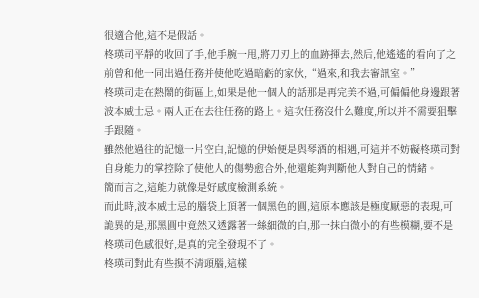很適合他,這不是假話。
柊瑛司平靜的收回了手,他手腕一甩,將刀刃上的血跡揮去,然后,他遙遙的看向了之前曾和他一同出過任務并使他吃過暗虧的家伙,“過來,和我去審訊室。”
柊瑛司走在熱鬧的街區上,如果是他一個人的話那是再完美不過,可偏偏他身邊跟著波本威士忌。兩人正在去往任務的路上。這次任務沒什么難度,所以并不需要狙擊手跟隨。
雖然他過往的記憶一片空白,記憶的伊始便是與琴酒的相遇,可這并不妨礙柊瑛司對自身能力的掌控除了使他人的傷勢愈合外,他還能夠判斷他人對自己的情緒。
簡而言之,這能力就像是好感度檢測系統。
而此時,波本威士忌的腦袋上頂著一個黑色的圓,這原本應該是極度厭惡的表現,可詭異的是,那黑圓中竟然又透露著一絲細微的白,那一抹白微小的有些模糊,要不是柊瑛司色感很好,是真的完全發現不了。
柊瑛司對此有些摸不清頭腦,這樣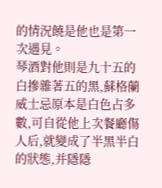的情況饒是他也是第一次遇見。
琴酒對他則是九十五的白摻雜著五的黑,蘇格蘭威士忌原本是白色占多數,可自從他上次餐廳傷人后,就變成了半黑半白的狀態,并隱隱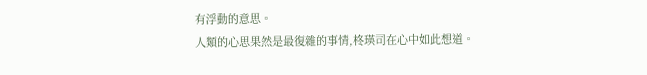有浮動的意思。
人類的心思果然是最復雜的事情,柊瑛司在心中如此想道。